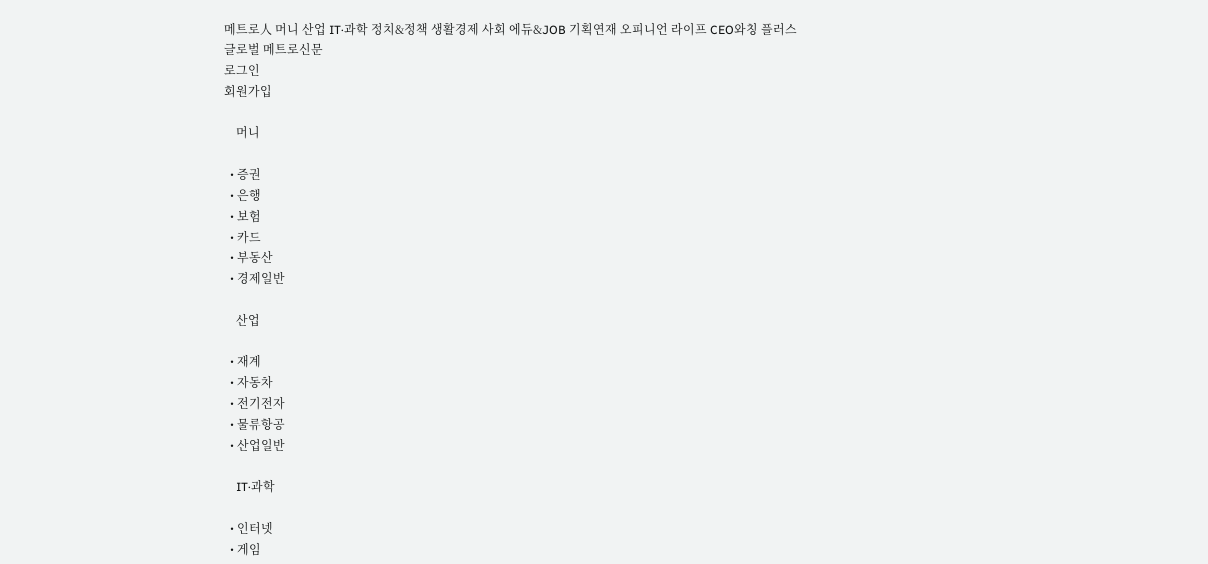메트로人 머니 산업 IT·과학 정치&정책 생활경제 사회 에듀&JOB 기획연재 오피니언 라이프 CEO와칭 플러스
글로벌 메트로신문
로그인
회원가입

    머니

  • 증권
  • 은행
  • 보험
  • 카드
  • 부동산
  • 경제일반

    산업

  • 재계
  • 자동차
  • 전기전자
  • 물류항공
  • 산업일반

    IT·과학

  • 인터넷
  • 게임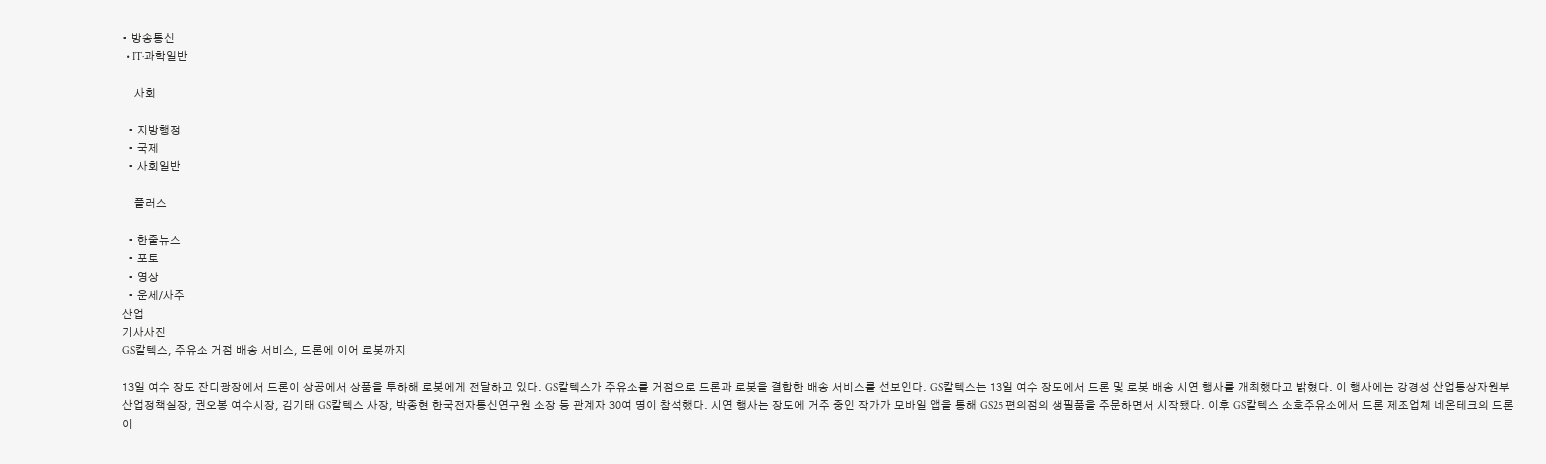• 방송통신
  • IT·과학일반

    사회

  • 지방행정
  • 국제
  • 사회일반

    플러스

  • 한줄뉴스
  • 포토
  • 영상
  • 운세/사주
산업
기사사진
GS칼텍스, 주유소 거점 배송 서비스, 드론에 이어 로봇까지

13일 여수 장도 잔디광장에서 드론이 상공에서 상품을 투하해 로봇에게 전달하고 있다. GS칼텍스가 주유소를 거점으로 드론과 로봇을 결합한 배송 서비스를 선보인다. GS칼텍스는 13일 여수 장도에서 드론 및 로봇 배송 시연 행사를 개최했다고 밝혔다. 이 행사에는 강경성 산업통상자원부 산업정책실장, 권오봉 여수시장, 김기태 GS칼텍스 사장, 박종현 한국전자통신연구원 소장 등 관계자 30여 명이 참석했다. 시연 행사는 장도에 거주 중인 작가가 모바일 앱을 통해 GS25 편의점의 생필품을 주문하면서 시작됐다. 이후 GS칼텍스 소호주유소에서 드론 제조업체 네온테크의 드론이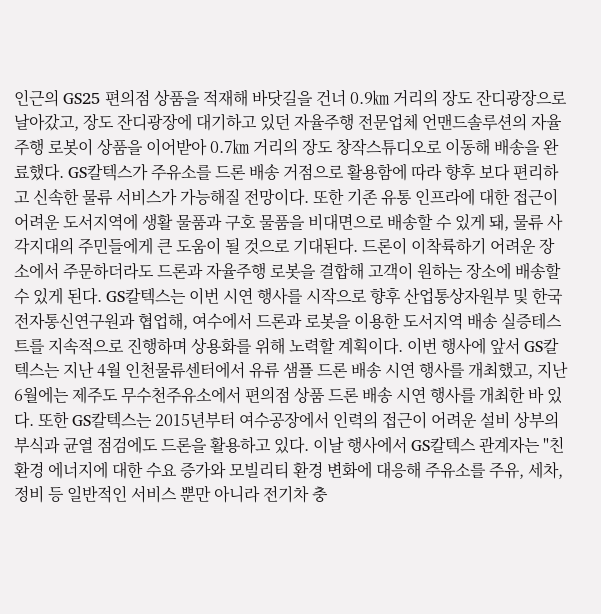인근의 GS25 편의점 상품을 적재해 바닷길을 건너 0.9㎞ 거리의 장도 잔디광장으로 날아갔고, 장도 잔디광장에 대기하고 있던 자율주행 전문업체 언맨드솔루션의 자율주행 로봇이 상품을 이어받아 0.7㎞ 거리의 장도 창작스튜디오로 이동해 배송을 완료했다. GS칼텍스가 주유소를 드론 배송 거점으로 활용함에 따라 향후 보다 편리하고 신속한 물류 서비스가 가능해질 전망이다. 또한 기존 유통 인프라에 대한 접근이 어려운 도서지역에 생활 물품과 구호 물품을 비대면으로 배송할 수 있게 돼, 물류 사각지대의 주민들에게 큰 도움이 될 것으로 기대된다. 드론이 이착륙하기 어려운 장소에서 주문하더라도 드론과 자율주행 로봇을 결합해 고객이 원하는 장소에 배송할 수 있게 된다. GS칼텍스는 이번 시연 행사를 시작으로 향후 산업통상자원부 및 한국전자통신연구원과 협업해, 여수에서 드론과 로봇을 이용한 도서지역 배송 실증테스트를 지속적으로 진행하며 상용화를 위해 노력할 계획이다. 이번 행사에 앞서 GS칼텍스는 지난 4월 인천물류센터에서 유류 샘플 드론 배송 시연 행사를 개최했고, 지난 6월에는 제주도 무수천주유소에서 편의점 상품 드론 배송 시연 행사를 개최한 바 있다. 또한 GS칼텍스는 2015년부터 여수공장에서 인력의 접근이 어려운 설비 상부의 부식과 균열 점검에도 드론을 활용하고 있다. 이날 행사에서 GS칼텍스 관계자는 "친환경 에너지에 대한 수요 증가와 모빌리티 환경 변화에 대응해 주유소를 주유, 세차, 정비 등 일반적인 서비스 뿐만 아니라 전기차 충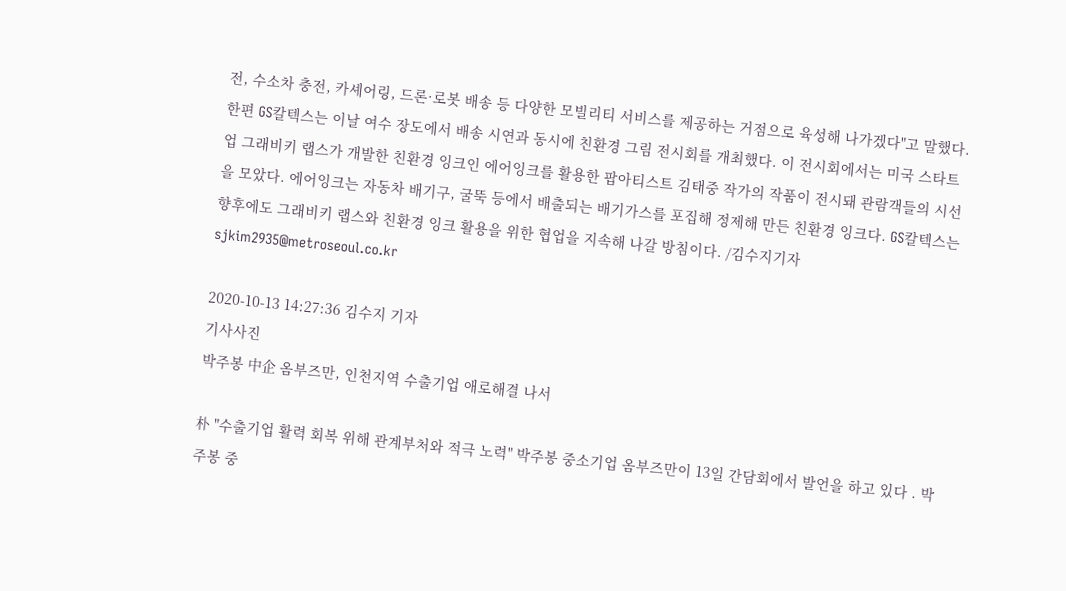전, 수소차 충전, 카셰어링, 드론·로봇 배송 등 다양한 모빌리티 서비스를 제공하는 거점으로 육성해 나가겠다"고 말했다. 한편 GS칼텍스는 이날 여수 장도에서 배송 시연과 동시에 친환경 그림 전시회를 개최했다. 이 전시회에서는 미국 스타트업 그래비키 랩스가 개발한 친환경 잉크인 에어잉크를 활용한 팝아티스트 김태중 작가의 작품이 전시돼 관람객들의 시선을 모았다. 에어잉크는 자동차 배기구, 굴뚝 등에서 배출되는 배기가스를 포집해 정제해 만든 친환경 잉크다. GS칼텍스는 향후에도 그래비키 랩스와 친환경 잉크 활용을 위한 협업을 지속해 나갈 방침이다. /김수지기자 sjkim2935@metroseoul.co.kr

2020-10-13 14:27:36 김수지 기자
기사사진
박주봉 中企 옴부즈만, 인천지역 수출기업 애로해결 나서

朴 "수출기업 활력 회복 위해 관계부처와 적극 노력" 박주봉 중소기업 옴부즈만이 13일 간담회에서 발언을 하고 있다 . 박주봉 중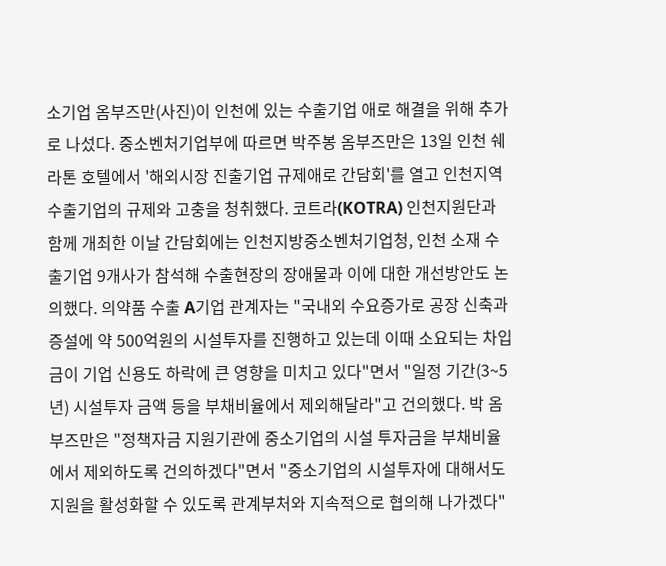소기업 옴부즈만(사진)이 인천에 있는 수출기업 애로 해결을 위해 추가로 나섰다. 중소벤처기업부에 따르면 박주봉 옴부즈만은 13일 인천 쉐라톤 호텔에서 '해외시장 진출기업 규제애로 간담회'를 열고 인천지역 수출기업의 규제와 고충을 청취했다. 코트라(KOTRA) 인천지원단과 함께 개최한 이날 간담회에는 인천지방중소벤처기업청, 인천 소재 수출기업 9개사가 참석해 수출현장의 장애물과 이에 대한 개선방안도 논의했다. 의약품 수출 A기업 관계자는 "국내외 수요증가로 공장 신축과 증설에 약 500억원의 시설투자를 진행하고 있는데 이때 소요되는 차입금이 기업 신용도 하락에 큰 영향을 미치고 있다"면서 "일정 기간(3~5년) 시설투자 금액 등을 부채비율에서 제외해달라"고 건의했다. 박 옴부즈만은 "정책자금 지원기관에 중소기업의 시설 투자금을 부채비율에서 제외하도록 건의하겠다"면서 "중소기업의 시설투자에 대해서도 지원을 활성화할 수 있도록 관계부처와 지속적으로 협의해 나가겠다"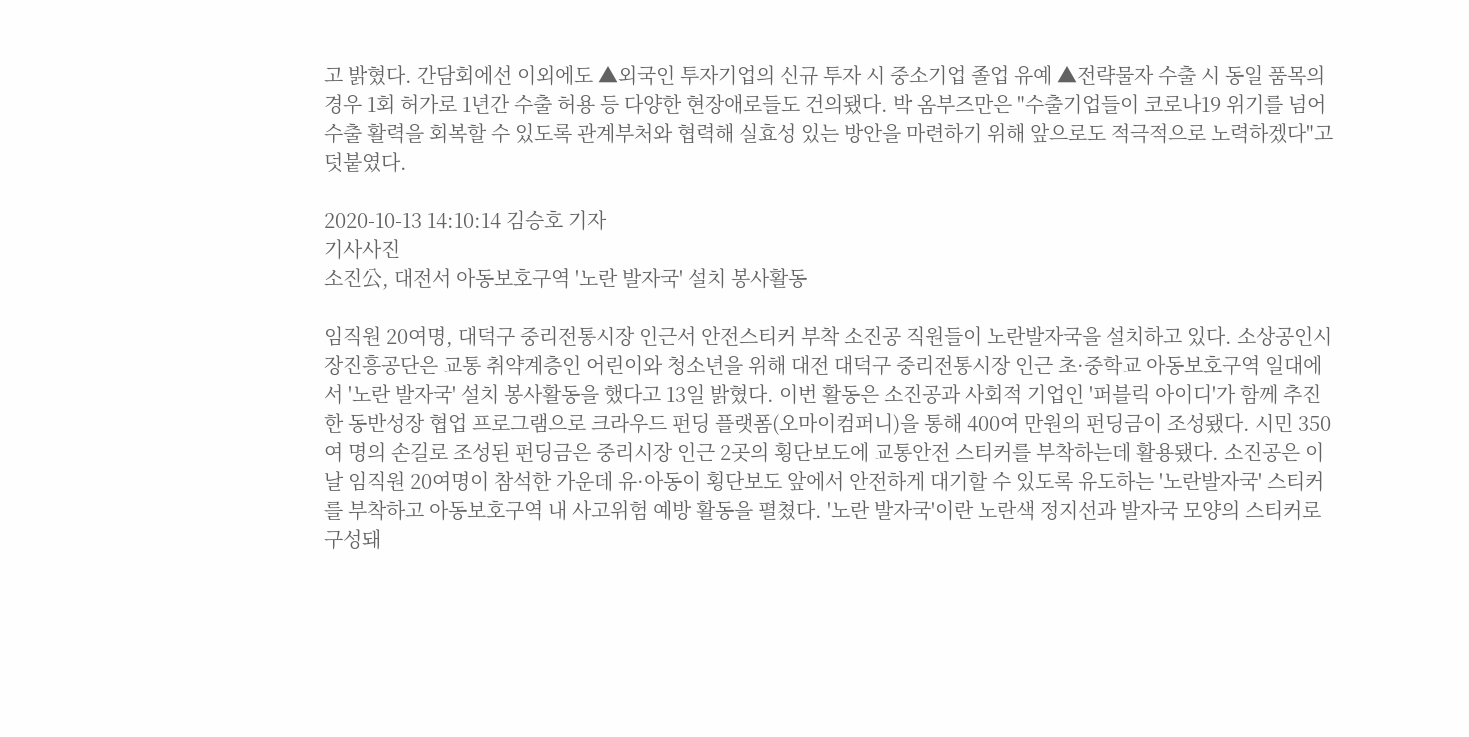고 밝혔다. 간담회에선 이외에도 ▲외국인 투자기업의 신규 투자 시 중소기업 졸업 유예 ▲전략물자 수출 시 동일 품목의 경우 1회 허가로 1년간 수출 허용 등 다양한 현장애로들도 건의됐다. 박 옴부즈만은 "수출기업들이 코로나19 위기를 넘어 수출 활력을 회복할 수 있도록 관계부처와 협력해 실효성 있는 방안을 마련하기 위해 앞으로도 적극적으로 노력하겠다"고 덧붙였다.

2020-10-13 14:10:14 김승호 기자
기사사진
소진公, 대전서 아동보호구역 '노란 발자국' 설치 봉사활동

임직원 20여명, 대덕구 중리전통시장 인근서 안전스티커 부착 소진공 직원들이 노란발자국을 설치하고 있다. 소상공인시장진흥공단은 교통 취약계층인 어린이와 청소년을 위해 대전 대덕구 중리전통시장 인근 초·중학교 아동보호구역 일대에서 '노란 발자국' 설치 봉사활동을 했다고 13일 밝혔다. 이번 활동은 소진공과 사회적 기업인 '퍼블릭 아이디'가 함께 추진한 동반성장 협업 프로그램으로 크라우드 펀딩 플랫폼(오마이컴퍼니)을 통해 400여 만원의 펀딩금이 조성됐다. 시민 350여 명의 손길로 조성된 펀딩금은 중리시장 인근 2곳의 횡단보도에 교통안전 스티커를 부착하는데 활용됐다. 소진공은 이날 임직원 20여명이 참석한 가운데 유·아동이 횡단보도 앞에서 안전하게 대기할 수 있도록 유도하는 '노란발자국' 스티커를 부착하고 아동보호구역 내 사고위험 예방 활동을 펼쳤다. '노란 발자국'이란 노란색 정지선과 발자국 모양의 스티커로 구성돼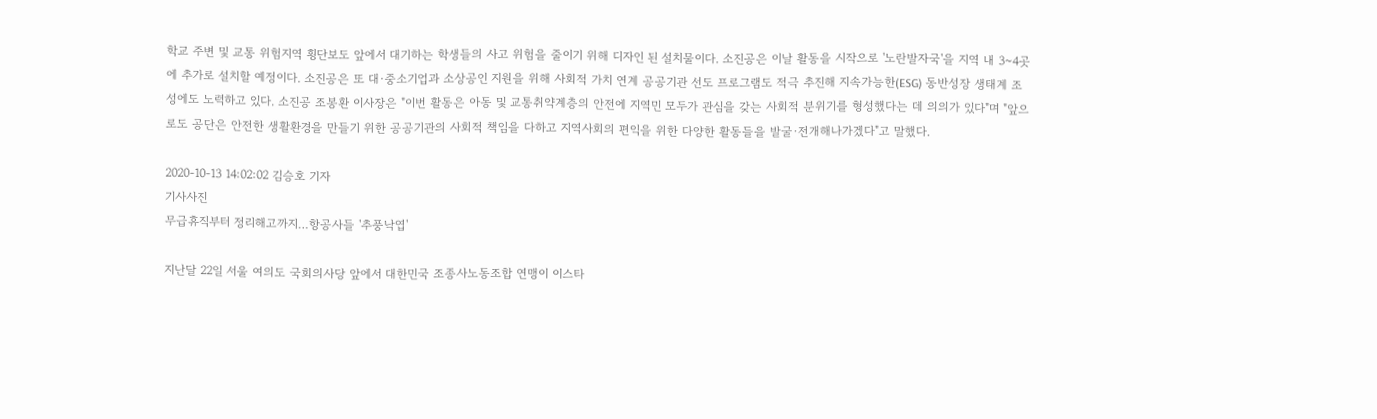학교 주변 및 교통 위험지역 횡단보도 앞에서 대기하는 학생들의 사고 위험을 줄이기 위해 디자인 된 설치물이다. 소진공은 이날 활동을 시작으로 '노란발자국'을 지역 내 3~4곳에 추가로 설치할 예정이다. 소진공은 또 대·중소기업과 소상공인 지원을 위해 사회적 가치 연계 공공기관 선도 프로그램도 적극 추진해 지속가능한(ESG) 동반성장 생태계 조성에도 노력하고 있다. 소진공 조봉환 이사장은 "이번 활동은 아동 및 교통취약계층의 안전에 지역민 모두가 관심을 갖는 사회적 분위기를 형성했다는 데 의의가 있다"며 "앞으로도 공단은 안전한 생활환경을 만들기 위한 공공기관의 사회적 책임을 다하고 지역사회의 편익을 위한 다양한 활동들을 발굴·전개해나가겠다"고 말했다.

2020-10-13 14:02:02 김승호 기자
기사사진
무급휴직부터 정리해고까지…항공사들 '추풍낙엽'

지난달 22일 서울 여의도 국회의사당 앞에서 대한민국 조종사노동조합 연맹이 이스타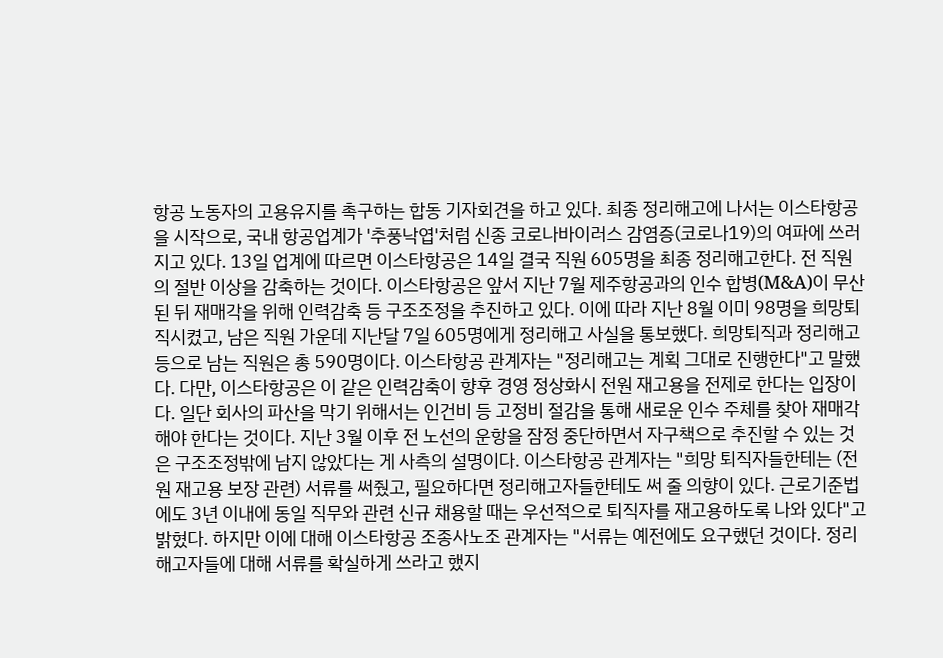항공 노동자의 고용유지를 촉구하는 합동 기자회견을 하고 있다. 최종 정리해고에 나서는 이스타항공을 시작으로, 국내 항공업계가 '추풍낙엽'처럼 신종 코로나바이러스 감염증(코로나19)의 여파에 쓰러지고 있다. 13일 업계에 따르면 이스타항공은 14일 결국 직원 605명을 최종 정리해고한다. 전 직원의 절반 이상을 감축하는 것이다. 이스타항공은 앞서 지난 7월 제주항공과의 인수 합병(M&A)이 무산된 뒤 재매각을 위해 인력감축 등 구조조정을 추진하고 있다. 이에 따라 지난 8월 이미 98명을 희망퇴직시켰고, 남은 직원 가운데 지난달 7일 605명에게 정리해고 사실을 통보했다. 희망퇴직과 정리해고 등으로 남는 직원은 총 590명이다. 이스타항공 관계자는 "정리해고는 계획 그대로 진행한다"고 말했다. 다만, 이스타항공은 이 같은 인력감축이 향후 경영 정상화시 전원 재고용을 전제로 한다는 입장이다. 일단 회사의 파산을 막기 위해서는 인건비 등 고정비 절감을 통해 새로운 인수 주체를 찾아 재매각해야 한다는 것이다. 지난 3월 이후 전 노선의 운항을 잠정 중단하면서 자구책으로 추진할 수 있는 것은 구조조정밖에 남지 않았다는 게 사측의 설명이다. 이스타항공 관계자는 "희망 퇴직자들한테는 (전원 재고용 보장 관련) 서류를 써줬고, 필요하다면 정리해고자들한테도 써 줄 의향이 있다. 근로기준법에도 3년 이내에 동일 직무와 관련 신규 채용할 때는 우선적으로 퇴직자를 재고용하도록 나와 있다"고 밝혔다. 하지만 이에 대해 이스타항공 조종사노조 관계자는 "서류는 예전에도 요구했던 것이다. 정리해고자들에 대해 서류를 확실하게 쓰라고 했지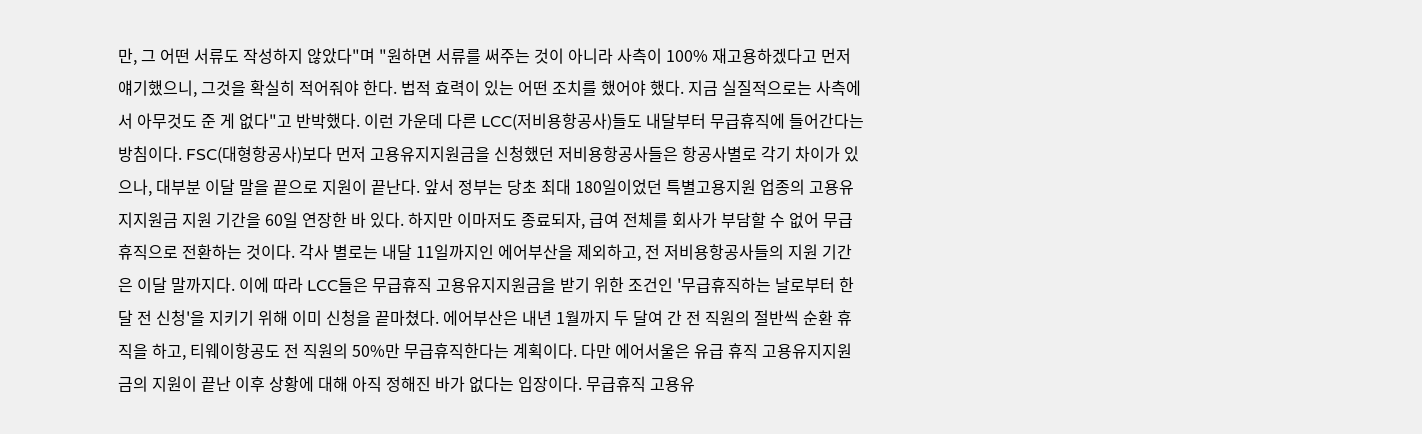만, 그 어떤 서류도 작성하지 않았다"며 "원하면 서류를 써주는 것이 아니라 사측이 100% 재고용하겠다고 먼저 얘기했으니, 그것을 확실히 적어줘야 한다. 법적 효력이 있는 어떤 조치를 했어야 했다. 지금 실질적으로는 사측에서 아무것도 준 게 없다"고 반박했다. 이런 가운데 다른 LCC(저비용항공사)들도 내달부터 무급휴직에 들어간다는 방침이다. FSC(대형항공사)보다 먼저 고용유지지원금을 신청했던 저비용항공사들은 항공사별로 각기 차이가 있으나, 대부분 이달 말을 끝으로 지원이 끝난다. 앞서 정부는 당초 최대 180일이었던 특별고용지원 업종의 고용유지지원금 지원 기간을 60일 연장한 바 있다. 하지만 이마저도 종료되자, 급여 전체를 회사가 부담할 수 없어 무급휴직으로 전환하는 것이다. 각사 별로는 내달 11일까지인 에어부산을 제외하고, 전 저비용항공사들의 지원 기간은 이달 말까지다. 이에 따라 LCC들은 무급휴직 고용유지지원금을 받기 위한 조건인 '무급휴직하는 날로부터 한 달 전 신청'을 지키기 위해 이미 신청을 끝마쳤다. 에어부산은 내년 1월까지 두 달여 간 전 직원의 절반씩 순환 휴직을 하고, 티웨이항공도 전 직원의 50%만 무급휴직한다는 계획이다. 다만 에어서울은 유급 휴직 고용유지지원금의 지원이 끝난 이후 상황에 대해 아직 정해진 바가 없다는 입장이다. 무급휴직 고용유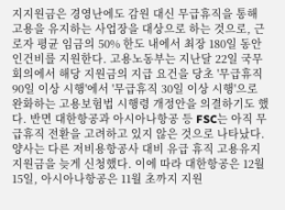지지원금은 경영난에도 감원 대신 무급휴직을 통해 고용을 유지하는 사업장을 대상으로 하는 것으로, 근로자 평균 임금의 50% 한도 내에서 최장 180일 동안 인건비를 지원한다. 고용노동부는 지난달 22일 국무회의에서 해당 지원금의 지급 요건을 당초 '무급휴직 90일 이상 시행'에서 '무급휴직 30일 이상 시행'으로 완화하는 고용보험법 시행령 개정안을 의결하기도 했다. 반면 대한항공과 아시아나항공 등 FSC는 아직 무급휴직 전환을 고려하고 있지 않은 것으로 나타났다. 양사는 다른 저비용항공사 대비 유급 휴직 고용유지지원금을 늦게 신청했다. 이에 따라 대한항공은 12월 15일, 아시아나항공은 11월 초까지 지원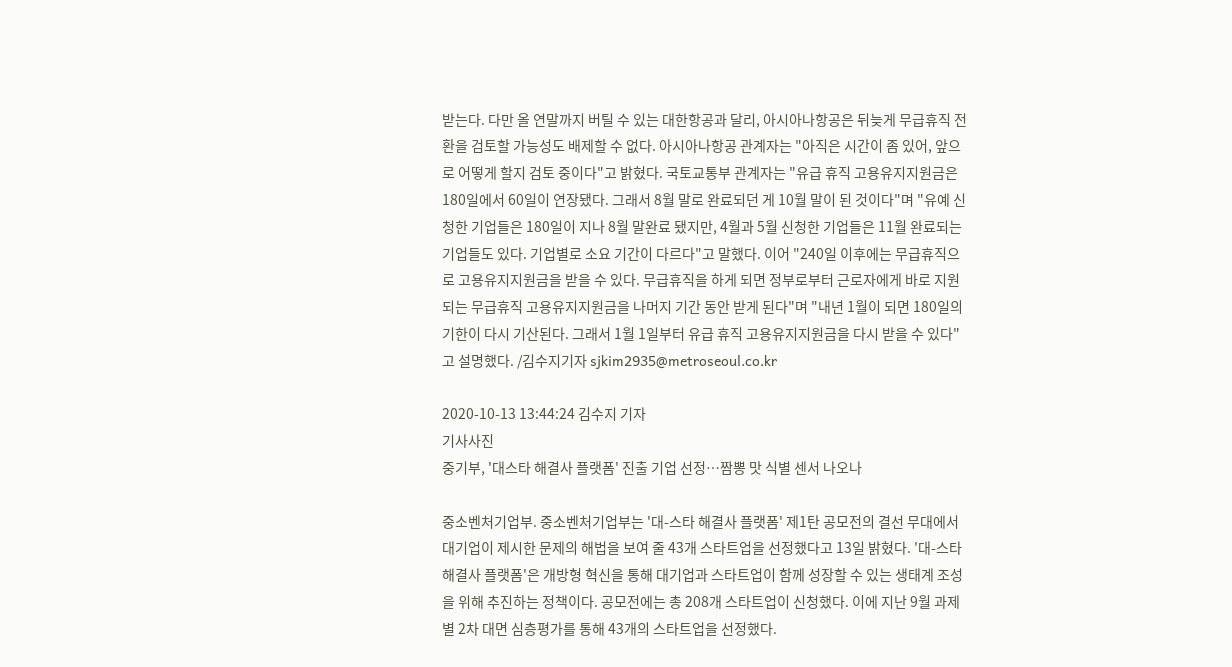받는다. 다만 올 연말까지 버틸 수 있는 대한항공과 달리, 아시아나항공은 뒤늦게 무급휴직 전환을 검토할 가능성도 배제할 수 없다. 아시아나항공 관계자는 "아직은 시간이 좀 있어, 앞으로 어떻게 할지 검토 중이다"고 밝혔다. 국토교통부 관계자는 "유급 휴직 고용유지지원금은 180일에서 60일이 연장됐다. 그래서 8월 말로 완료되던 게 10월 말이 된 것이다"며 "유예 신청한 기업들은 180일이 지나 8월 말완료 됐지만, 4월과 5월 신청한 기업들은 11월 완료되는 기업들도 있다. 기업별로 소요 기간이 다르다"고 말했다. 이어 "240일 이후에는 무급휴직으로 고용유지지원금을 받을 수 있다. 무급휴직을 하게 되면 정부로부터 근로자에게 바로 지원되는 무급휴직 고용유지지원금을 나머지 기간 동안 받게 된다"며 "내년 1월이 되면 180일의 기한이 다시 기산된다. 그래서 1월 1일부터 유급 휴직 고용유지지원금을 다시 받을 수 있다"고 설명했다. /김수지기자 sjkim2935@metroseoul.co.kr

2020-10-13 13:44:24 김수지 기자
기사사진
중기부, '대스타 해결사 플랫폼' 진출 기업 선정…짬뽕 맛 식별 센서 나오나

중소벤처기업부. 중소벤처기업부는 '대-스타 해결사 플랫폼' 제1탄 공모전의 결선 무대에서 대기업이 제시한 문제의 해법을 보여 줄 43개 스타트업을 선정했다고 13일 밝혔다. '대-스타 해결사 플랫폼'은 개방형 혁신을 통해 대기업과 스타트업이 함께 성장할 수 있는 생태계 조성을 위해 추진하는 정책이다. 공모전에는 총 208개 스타트업이 신청했다. 이에 지난 9월 과제별 2차 대면 심층평가를 통해 43개의 스타트업을 선정했다.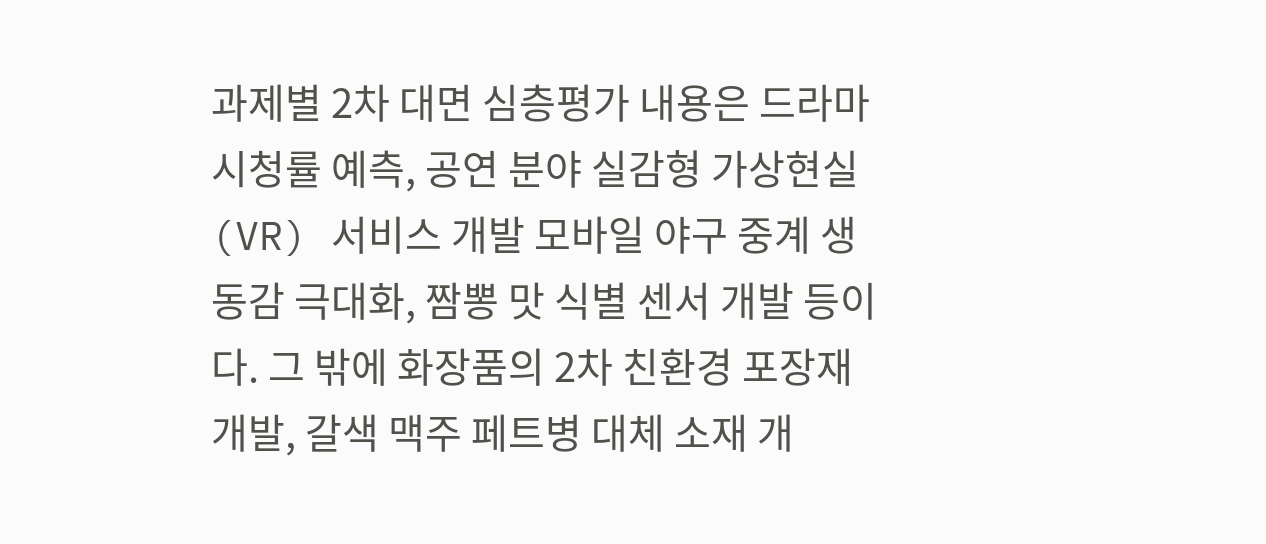과제별 2차 대면 심층평가 내용은 드라마 시청률 예측, 공연 분야 실감형 가상현실(VR) 서비스 개발 모바일 야구 중계 생동감 극대화, 짬뽕 맛 식별 센서 개발 등이다. 그 밖에 화장품의 2차 친환경 포장재 개발, 갈색 맥주 페트병 대체 소재 개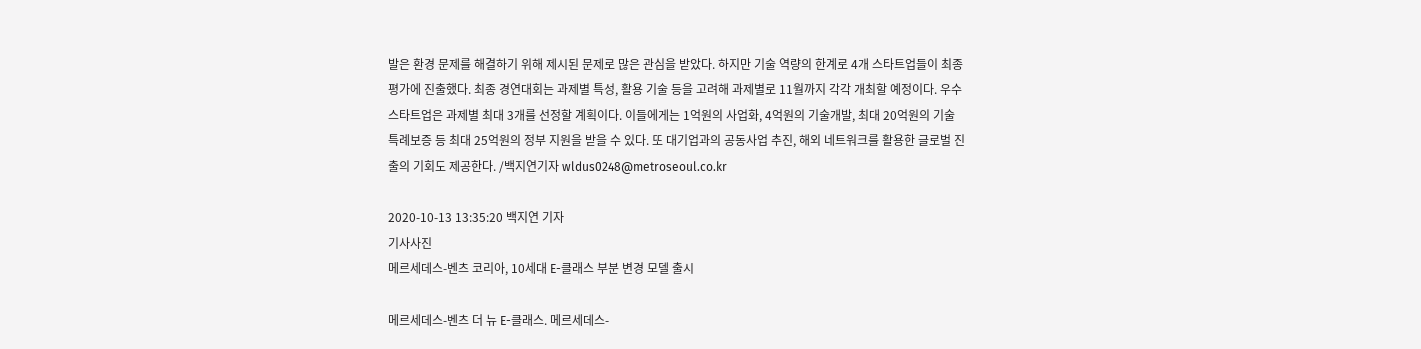발은 환경 문제를 해결하기 위해 제시된 문제로 많은 관심을 받았다. 하지만 기술 역량의 한계로 4개 스타트업들이 최종평가에 진출했다. 최종 경연대회는 과제별 특성, 활용 기술 등을 고려해 과제별로 11월까지 각각 개최할 예정이다. 우수 스타트업은 과제별 최대 3개를 선정할 계획이다. 이들에게는 1억원의 사업화, 4억원의 기술개발, 최대 20억원의 기술특례보증 등 최대 25억원의 정부 지원을 받을 수 있다. 또 대기업과의 공동사업 추진, 해외 네트워크를 활용한 글로벌 진출의 기회도 제공한다. /백지연기자 wldus0248@metroseoul.co.kr

2020-10-13 13:35:20 백지연 기자
기사사진
메르세데스-벤츠 코리아, 10세대 E-클래스 부분 변경 모델 출시

메르세데스-벤츠 더 뉴 E-클래스. 메르세데스-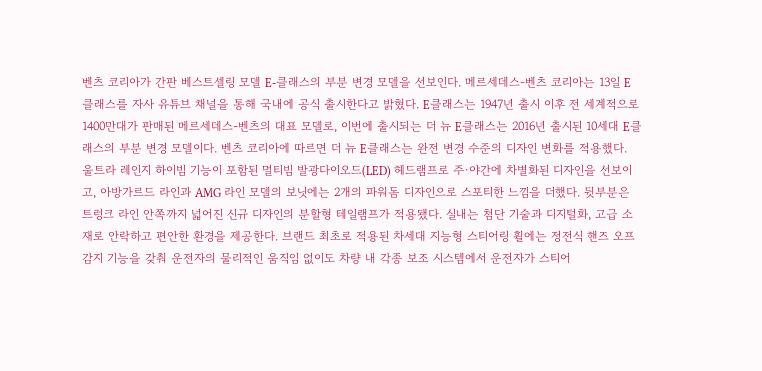벤츠 코리아가 간판 베스트셀링 모델 E-클래스의 부분 변경 모델을 선보인다. 메르세데스-벤츠 코리아는 13일 E클래스를 자사 유튜브 채널을 통해 국내에 공식 출시한다고 밝혔다. E클래스는 1947년 출시 이후 전 세계적으로 1400만대가 판매된 메르세데스-벤츠의 대표 모델로, 이번에 출시되는 더 뉴 E클래스는 2016년 출시된 10세대 E클래스의 부분 변경 모델이다. 벤츠 코리아에 따르면 더 뉴 E클래스는 완전 변경 수준의 디자인 변화를 적용했다. 울트라 레인지 하이빔 기능이 포함된 멀티빔 발광다이오드(LED) 헤드램프로 주·야간에 차별화된 디자인을 선보이고, 아방가르드 라인과 AMG 라인 모델의 보닛에는 2개의 파워돔 디자인으로 스포티한 느낌을 더했다. 뒷부분은 트렁크 라인 안쪽까지 넓어진 신규 디자인의 분할형 테일램프가 적용됐다. 실내는 첨단 기술과 디지털화, 고급 소재로 안락하고 편안한 환경을 제공한다. 브랜드 최초로 적용된 차세대 지능형 스티어링 휠에는 정전식 핸즈 오프 감지 기능을 갖춰 운전자의 물리적인 움직임 없이도 차량 내 각종 보조 시스템에서 운전자가 스티어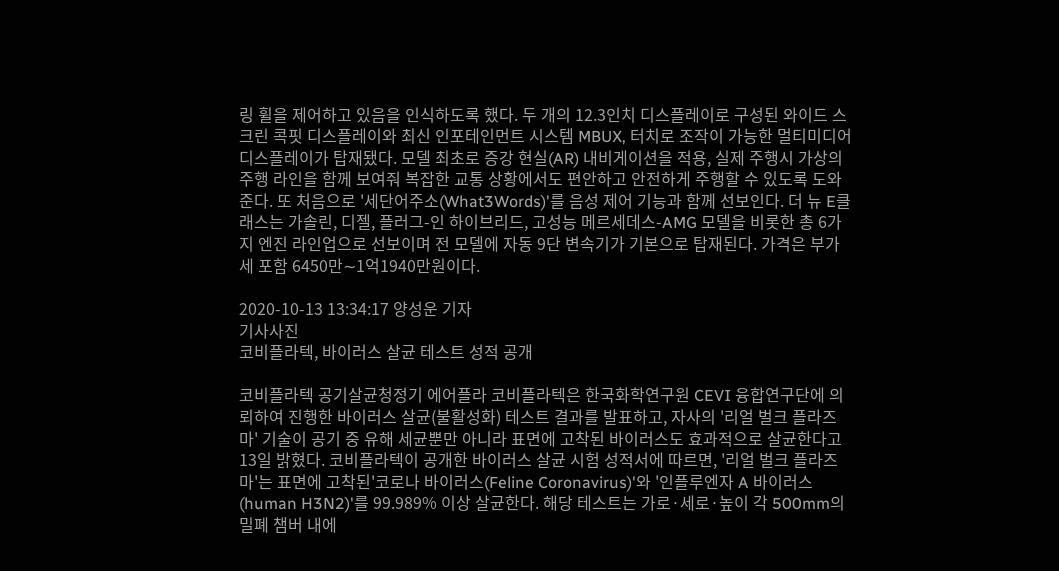링 휠을 제어하고 있음을 인식하도록 했다. 두 개의 12.3인치 디스플레이로 구성된 와이드 스크린 콕핏 디스플레이와 최신 인포테인먼트 시스템 MBUX, 터치로 조작이 가능한 멀티미디어 디스플레이가 탑재됐다. 모델 최초로 증강 현실(AR) 내비게이션을 적용, 실제 주행시 가상의 주행 라인을 함께 보여줘 복잡한 교통 상황에서도 편안하고 안전하게 주행할 수 있도록 도와준다. 또 처음으로 '세단어주소(What3Words)'를 음성 제어 기능과 함께 선보인다. 더 뉴 E클래스는 가솔린, 디젤, 플러그-인 하이브리드, 고성능 메르세데스-AMG 모델을 비롯한 총 6가지 엔진 라인업으로 선보이며 전 모델에 자동 9단 변속기가 기본으로 탑재된다. 가격은 부가세 포함 6450만∼1억1940만원이다.

2020-10-13 13:34:17 양성운 기자
기사사진
코비플라텍, 바이러스 살균 테스트 성적 공개

코비플라텍 공기살균청정기 에어플라 코비플라텍은 한국화학연구원 CEVI 융합연구단에 의뢰하여 진행한 바이러스 살균(불활성화) 테스트 결과를 발표하고, 자사의 '리얼 벌크 플라즈마' 기술이 공기 중 유해 세균뿐만 아니라 표면에 고착된 바이러스도 효과적으로 살균한다고 13일 밝혔다. 코비플라텍이 공개한 바이러스 살균 시험 성적서에 따르면, '리얼 벌크 플라즈마'는 표면에 고착된'코로나 바이러스(Feline Coronavirus)'와 '인플루엔자 A 바이러스(human H3N2)'를 99.989% 이상 살균한다. 해당 테스트는 가로·세로·높이 각 500mm의 밀폐 챔버 내에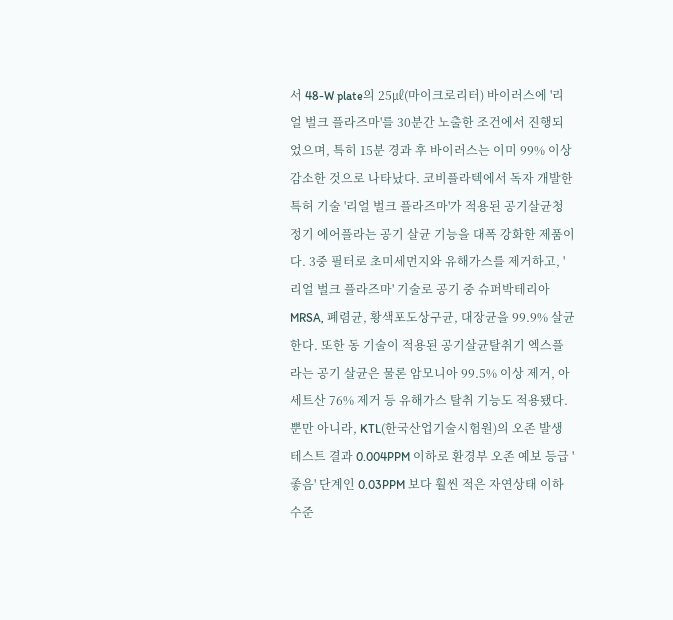서 48-W plate의 25㎕(마이크로리터) 바이러스에 '리얼 벌크 플라즈마'를 30분간 노출한 조건에서 진행되었으며, 특히 15분 경과 후 바이러스는 이미 99% 이상 감소한 것으로 나타났다. 코비플라텍에서 독자 개발한 특허 기술 '리얼 벌크 플라즈마'가 적용된 공기살균청정기 에어플라는 공기 살균 기능을 대폭 강화한 제품이다. 3중 필터로 초미세먼지와 유해가스를 제거하고, '리얼 벌크 플라즈마' 기술로 공기 중 슈퍼박테리아 MRSA, 폐렴균, 황색포도상구균, 대장균을 99.9% 살균한다. 또한 동 기술이 적용된 공기살균탈취기 엑스플라는 공기 살균은 물론 암모니아 99.5% 이상 제거, 아세트산 76% 제거 등 유해가스 탈취 기능도 적용됐다. 뿐만 아니라, KTL(한국산업기술시험원)의 오존 발생 테스트 결과 0.004PPM 이하로 환경부 오존 예보 등급 '좋음' 단계인 0.03PPM 보다 훨씬 적은 자연상태 이하 수준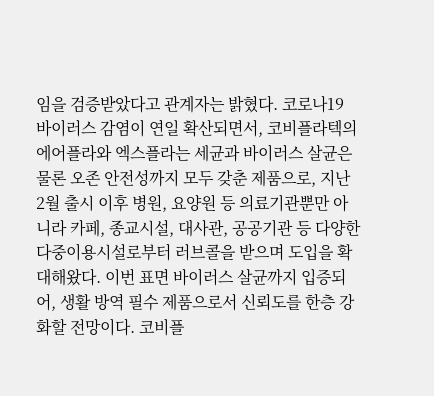임을 검증받았다고 관계자는 밝혔다. 코로나19 바이러스 감염이 연일 확산되면서, 코비플라텍의 에어플라와 엑스플라는 세균과 바이러스 살균은 물론 오존 안전성까지 모두 갖춘 제품으로, 지난 2월 출시 이후 병원, 요양원 등 의료기관뿐만 아니라 카페, 종교시설, 대사관, 공공기관 등 다양한 다중이용시설로부터 러브콜을 받으며 도입을 확대해왔다. 이번 표면 바이러스 살균까지 입증되어, 생활 방역 필수 제품으로서 신뢰도를 한층 강화할 전망이다. 코비플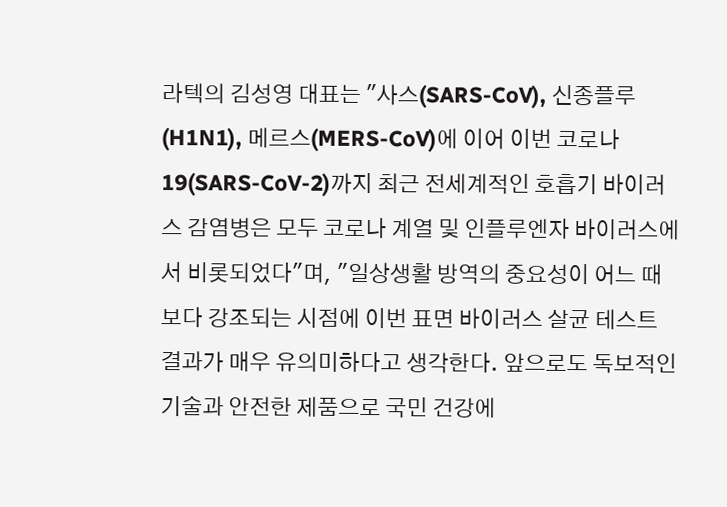라텍의 김성영 대표는 "사스(SARS-CoV), 신종플루(H1N1), 메르스(MERS-CoV)에 이어 이번 코로나19(SARS-CoV-2)까지 최근 전세계적인 호흡기 바이러스 감염병은 모두 코로나 계열 및 인플루엔자 바이러스에서 비롯되었다"며, "일상생활 방역의 중요성이 어느 때보다 강조되는 시점에 이번 표면 바이러스 살균 테스트 결과가 매우 유의미하다고 생각한다. 앞으로도 독보적인 기술과 안전한 제품으로 국민 건강에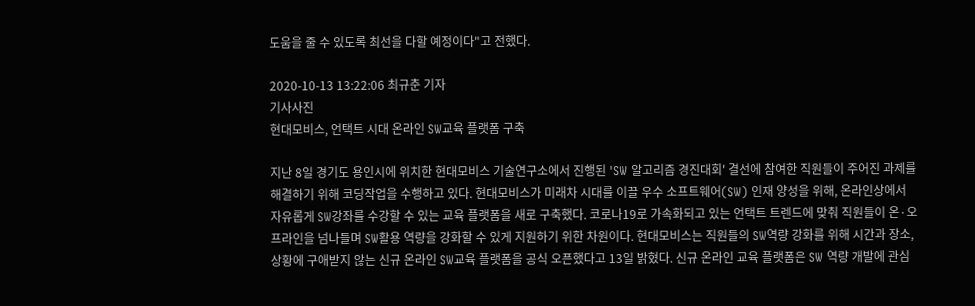도움을 줄 수 있도록 최선을 다할 예정이다"고 전했다.

2020-10-13 13:22:06 최규춘 기자
기사사진
현대모비스, 언택트 시대 온라인 SW교육 플랫폼 구축

지난 8일 경기도 용인시에 위치한 현대모비스 기술연구소에서 진행된 'SW 알고리즘 경진대회' 결선에 참여한 직원들이 주어진 과제를 해결하기 위해 코딩작업을 수행하고 있다. 현대모비스가 미래차 시대를 이끌 우수 소프트웨어(SW) 인재 양성을 위해, 온라인상에서 자유롭게 SW강좌를 수강할 수 있는 교육 플랫폼을 새로 구축했다. 코로나19로 가속화되고 있는 언택트 트렌드에 맞춰 직원들이 온·오프라인을 넘나들며 SW활용 역량을 강화할 수 있게 지원하기 위한 차원이다. 현대모비스는 직원들의 SW역량 강화를 위해 시간과 장소, 상황에 구애받지 않는 신규 온라인 SW교육 플랫폼을 공식 오픈했다고 13일 밝혔다. 신규 온라인 교육 플랫폼은 SW 역량 개발에 관심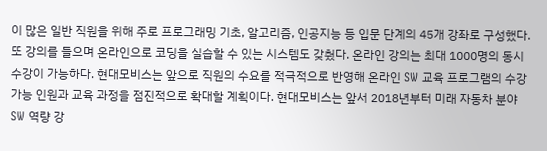이 많은 일반 직원을 위해 주로 프로그래밍 기초, 알고리즘, 인공지능 등 입문 단계의 45개 강좌로 구성했다. 또 강의를 들으며 온라인으로 코딩을 실습할 수 있는 시스템도 갖췄다. 온라인 강의는 최대 1000명의 동시 수강이 가능하다. 현대모비스는 앞으로 직원의 수요를 적극적으로 반영해 온라인 SW 교육 프로그램의 수강 가능 인원과 교육 과정을 점진적으로 확대할 계획이다. 현대모비스는 앞서 2018년부터 미래 자동차 분야 SW 역량 강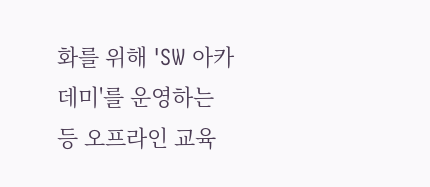화를 위해 'SW 아카데미'를 운영하는 등 오프라인 교육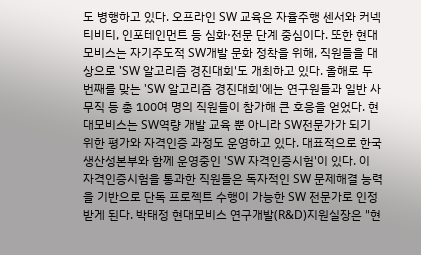도 병행하고 있다. 오프라인 SW 교육은 자율주행 센서와 커넥티비티, 인포테인먼트 등 심화·전문 단계 중심이다. 또한 현대모비스는 자기주도적 SW개발 문화 정착을 위해, 직원들을 대상으로 'SW 알고리즘 경진대회'도 개최하고 있다. 올해로 두 번째를 맞는 'SW 알고리즘 경진대회'에는 연구원들과 일반 사무직 등 총 100여 명의 직원들이 참가해 큰 호응을 얻었다. 현대모비스는 SW역량 개발 교육 뿐 아니라 SW전문가가 되기 위한 평가와 자격인증 과정도 운영하고 있다. 대표적으로 한국생산성본부와 함께 운영중인 'SW 자격인증시험'이 있다. 이 자격인증시험을 통과한 직원들은 독자적인 SW 문제해결 능력을 기반으로 단독 프로젝트 수행이 가능한 SW 전문가로 인정받게 된다. 박태정 현대모비스 연구개발(R&D)지원실장은 "현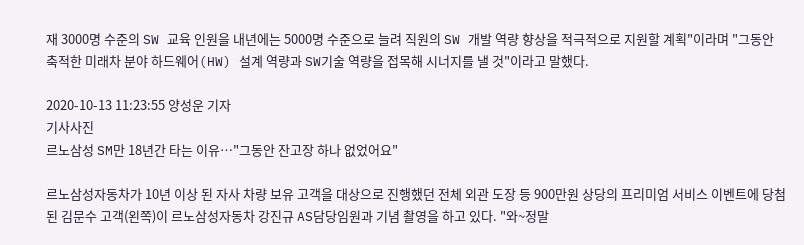재 3000명 수준의 SW 교육 인원을 내년에는 5000명 수준으로 늘려 직원의 SW 개발 역량 향상을 적극적으로 지원할 계획"이라며 "그동안 축적한 미래차 분야 하드웨어(HW) 설계 역량과 SW기술 역량을 접목해 시너지를 낼 것"이라고 말했다.

2020-10-13 11:23:55 양성운 기자
기사사진
르노삼성 SM만 18년간 타는 이유…"그동안 잔고장 하나 없었어요"

르노삼성자동차가 10년 이상 된 자사 차량 보유 고객을 대상으로 진행했던 전체 외관 도장 등 900만원 상당의 프리미엄 서비스 이벤트에 당첨된 김문수 고객(왼쪽)이 르노삼성자동차 강진규 AS담당임원과 기념 촬영을 하고 있다. "와~정말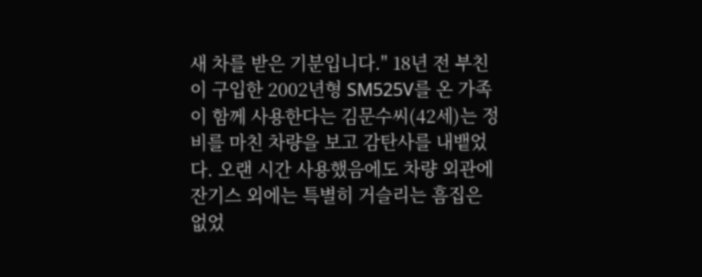새 차를 받은 기분입니다." 18년 전 부친이 구입한 2002년형 SM525V를 온 가족이 함께 사용한다는 김문수씨(42세)는 정비를 마친 차량을 보고 감탄사를 내뱉었다. 오랜 시간 사용했음에도 차량 외관에 잔기스 외에는 특별히 거슬리는 흠집은 없었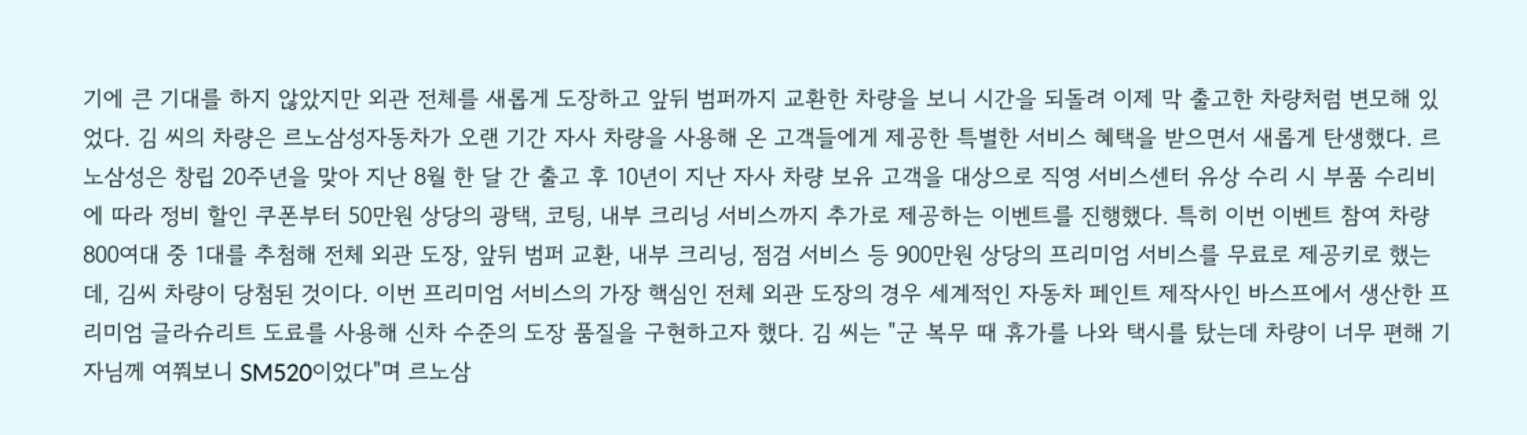기에 큰 기대를 하지 않았지만 외관 전체를 새롭게 도장하고 앞뒤 범퍼까지 교환한 차량을 보니 시간을 되돌려 이제 막 출고한 차량처럼 변모해 있었다. 김 씨의 차량은 르노삼성자동차가 오랜 기간 자사 차량을 사용해 온 고객들에게 제공한 특별한 서비스 혜택을 받으면서 새롭게 탄생했다. 르노삼성은 창립 20주년을 맞아 지난 8월 한 달 간 출고 후 10년이 지난 자사 차량 보유 고객을 대상으로 직영 서비스센터 유상 수리 시 부품 수리비에 따라 정비 할인 쿠폰부터 50만원 상당의 광택, 코팅, 내부 크리닝 서비스까지 추가로 제공하는 이벤트를 진행했다. 특히 이번 이벤트 참여 차량 800여대 중 1대를 추첨해 전체 외관 도장, 앞뒤 범퍼 교환, 내부 크리닝, 점검 서비스 등 900만원 상당의 프리미엄 서비스를 무료로 제공키로 했는데, 김씨 차량이 당첨된 것이다. 이번 프리미엄 서비스의 가장 핵심인 전체 외관 도장의 경우 세계적인 자동차 페인트 제작사인 바스프에서 생산한 프리미엄 글라슈리트 도료를 사용해 신차 수준의 도장 품질을 구현하고자 했다. 김 씨는 "군 복무 때 휴가를 나와 택시를 탔는데 차량이 너무 편해 기자님께 여쭤보니 SM520이었다"며 르노삼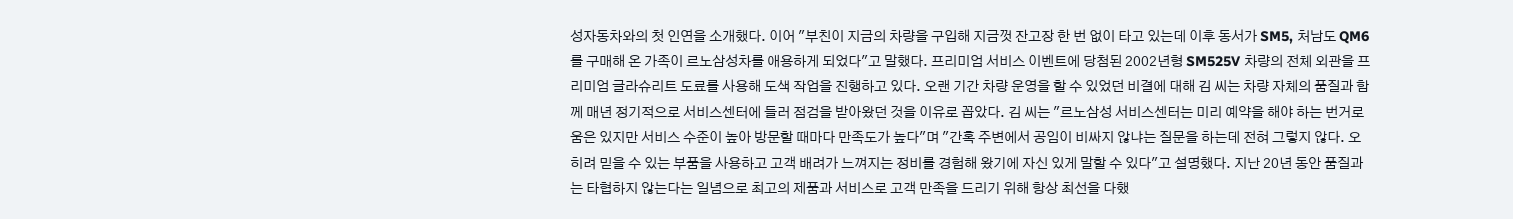성자동차와의 첫 인연을 소개했다. 이어 "부친이 지금의 차량을 구입해 지금껏 잔고장 한 번 없이 타고 있는데 이후 동서가 SM5, 처남도 QM6를 구매해 온 가족이 르노삼성차를 애용하게 되었다"고 말했다. 프리미엄 서비스 이벤트에 당첨된 2002년형 SM525V 차량의 전체 외관을 프리미엄 글라슈리트 도료를 사용해 도색 작업을 진행하고 있다. 오랜 기간 차량 운영을 할 수 있었던 비결에 대해 김 씨는 차량 자체의 품질과 함께 매년 정기적으로 서비스센터에 들러 점검을 받아왔던 것을 이유로 꼽았다. 김 씨는 "르노삼성 서비스센터는 미리 예약을 해야 하는 번거로움은 있지만 서비스 수준이 높아 방문할 때마다 만족도가 높다"며 "간혹 주변에서 공임이 비싸지 않냐는 질문을 하는데 전혀 그렇지 않다. 오히려 믿을 수 있는 부품을 사용하고 고객 배려가 느껴지는 정비를 경험해 왔기에 자신 있게 말할 수 있다"고 설명했다. 지난 20년 동안 품질과는 타협하지 않는다는 일념으로 최고의 제품과 서비스로 고객 만족을 드리기 위해 항상 최선을 다했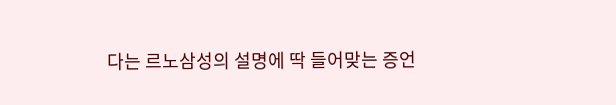다는 르노삼성의 설명에 딱 들어맞는 증언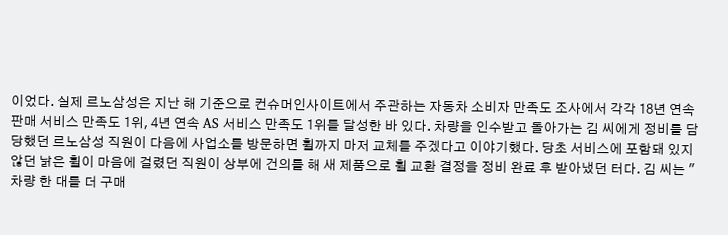이었다. 실제 르노삼성은 지난 해 기준으로 컨슈머인사이트에서 주관하는 자동차 소비자 만족도 조사에서 각각 18년 연속 판매 서비스 만족도 1위, 4년 연속 AS 서비스 만족도 1위를 달성한 바 있다. 차량을 인수받고 돌아가는 김 씨에게 정비를 담당했던 르노삼성 직원이 다음에 사업소를 방문하면 휠까지 마저 교체를 주겠다고 이야기했다. 당초 서비스에 포함돼 있지 않던 낡은 휠이 마음에 걸렸던 직원이 상부에 건의를 해 새 제품으로 휠 교환 결정을 정비 완료 후 받아냈던 터다. 김 씨는 "차량 한 대를 더 구매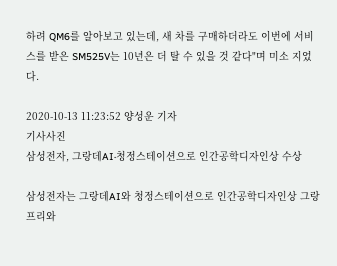하려 QM6를 알아보고 있는데, 새 차를 구매하더라도 이번에 서비스를 받은 SM525V는 10년은 더 탈 수 있을 것 같다"며 미소 지었다.

2020-10-13 11:23:52 양성운 기자
기사사진
삼성전자, 그랑데AI·청정스테이션으로 인간공학디자인상 수상

삼성전자는 그랑데AI와 청정스테이션으로 인간공학디자인상 그랑프리와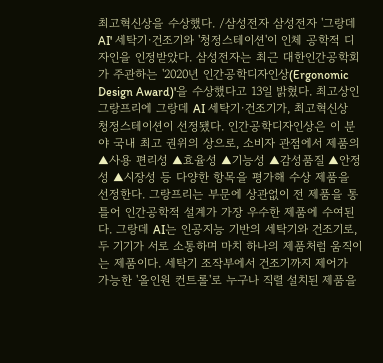최고혁신상을 수상했다. /삼성전자 삼성전자 '그랑데 AI' 세탁기·건조기와 '청정스테이션'이 인체 공학적 디자인을 인정받았다. 삼성전자는 최근 대한인간공학회가 주관하는 '2020년 인간공학디자인상(Ergonomic Design Award)'을 수상했다고 13일 밝혔다. 최고상인 그랑프리에 그랑데 AI 세탁기·건조기가, 최고혁신상 청정스테이션이 선정됐다. 인간공학디자인상은 이 분야 국내 최고 권위의 상으로, 소비자 관점에서 제품의 ▲사용 편리성 ▲효율성 ▲기능성 ▲감성품질 ▲안정성 ▲시장성 등 다양한 항목을 평가해 수상 제품을 선정한다. 그랑프리는 부문에 상관없이 전 제품을 통틀어 인간공학적 설계가 가장 우수한 제품에 수여된다. 그랑데 AI는 인공지능 기반의 세탁기와 건조기로, 두 기기가 서로 소통하며 마치 하나의 제품처럼 움직이는 제품이다. 세탁기 조작부에서 건조기까지 제어가 가능한 '올인원 컨트롤'로 누구나 직렬 설치된 제품을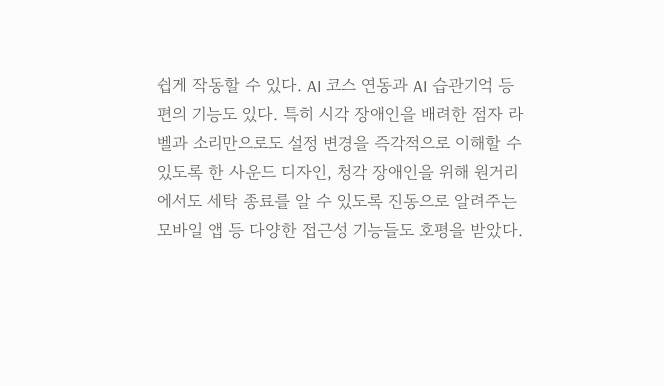쉽게 작동할 수 있다. AI 코스 연동과 AI 습관기억 등 편의 기능도 있다. 특히 시각 장애인을 배려한 점자 라벨과 소리만으로도 설정 변경을 즉각적으로 이해할 수 있도록 한 사운드 디자인, 청각 장애인을 위해 원거리에서도 세탁 종료를 알 수 있도록 진동으로 알려주는 모바일 앱 등 다양한 접근성 기능들도 호평을 받았다.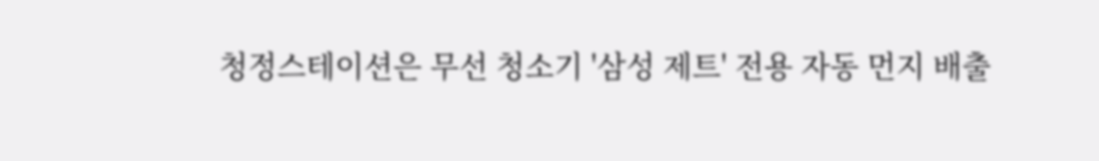청정스테이션은 무선 청소기 '삼성 제트' 전용 자동 먼지 배출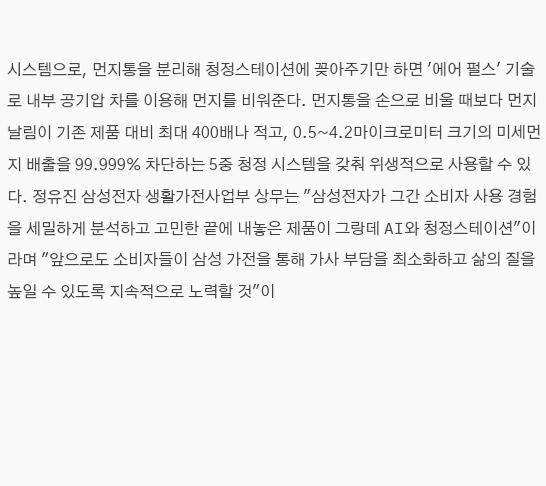시스템으로, 먼지통을 분리해 청정스테이션에 꽂아주기만 하면 '에어 펄스' 기술로 내부 공기압 차를 이용해 먼지를 비워준다. 먼지통을 손으로 비울 때보다 먼지 날림이 기존 제품 대비 최대 400배나 적고, 0.5~4.2마이크로미터 크기의 미세먼지 배출을 99.999% 차단하는 5중 청정 시스템을 갖춰 위생적으로 사용할 수 있다. 정유진 삼성전자 생활가전사업부 상무는 "삼성전자가 그간 소비자 사용 경험을 세밀하게 분석하고 고민한 끝에 내놓은 제품이 그랑데 AI와 청정스테이션"이라며 "앞으로도 소비자들이 삼성 가전을 통해 가사 부담을 최소화하고 삶의 질을 높일 수 있도록 지속적으로 노력할 것"이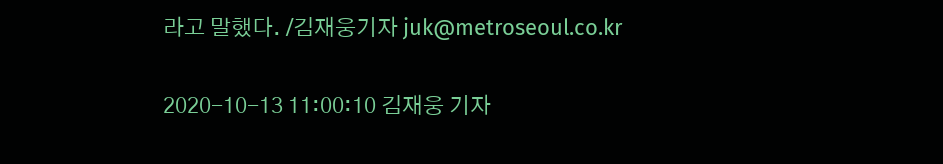라고 말했다. /김재웅기자 juk@metroseoul.co.kr

2020-10-13 11:00:10 김재웅 기자